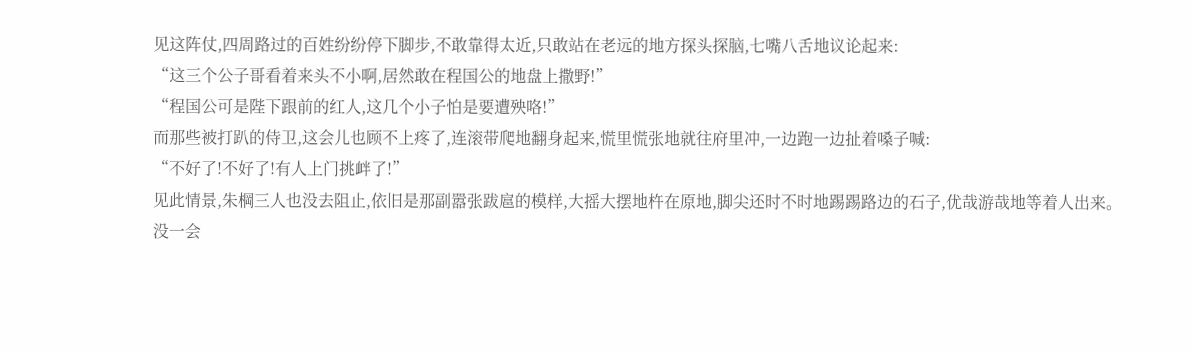见这阵仗,四周路过的百姓纷纷停下脚步,不敢靠得太近,只敢站在老远的地方探头探脑,七嘴八舌地议论起来:
“这三个公子哥看着来头不小啊,居然敢在程国公的地盘上撒野!”
“程国公可是陛下跟前的红人,这几个小子怕是要遭殃咯!”
而那些被打趴的侍卫,这会儿也顾不上疼了,连滚带爬地翻身起来,慌里慌张地就往府里冲,一边跑一边扯着嗓子喊:
“不好了!不好了!有人上门挑衅了!”
见此情景,朱棡三人也没去阻止,依旧是那副嚣张跋扈的模样,大摇大摆地杵在原地,脚尖还时不时地踢踢路边的石子,优哉游哉地等着人出来。
没一会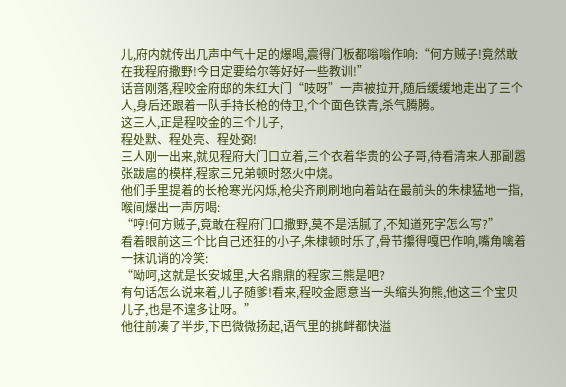儿,府内就传出几声中气十足的爆喝,震得门板都嗡嗡作响:“何方贼子!竟然敢在我程府撒野!今日定要给尔等好好一些教训!”
话音刚落,程咬金府邸的朱红大门“吱呀”一声被拉开,随后缓缓地走出了三个人,身后还跟着一队手持长枪的侍卫,个个面色铁青,杀气腾腾。
这三人,正是程咬金的三个儿子,
程处默、程处亮、程处弼!
三人刚一出来,就见程府大门口立着,三个衣着华贵的公子哥,待看清来人那副嚣张跋扈的模样,程家三兄弟顿时怒火中烧。
他们手里提着的长枪寒光闪烁,枪尖齐刷刷地向着站在最前头的朱棣猛地一指,喉间爆出一声厉喝:
“哼!何方贼子,竟敢在程府门口撒野,莫不是活腻了,不知道死字怎么写?”
看着眼前这三个比自己还狂的小子,朱棣顿时乐了,骨节攥得嘎巴作响,嘴角噙着一抹讥诮的冷笑:
“呦呵,这就是长安城里,大名鼎鼎的程家三熊是吧?
有句话怎么说来着,儿子随爹!看来,程咬金愿意当一头缩头狗熊,他这三个宝贝儿子,也是不遑多让呀。”
他往前凑了半步,下巴微微扬起,语气里的挑衅都快溢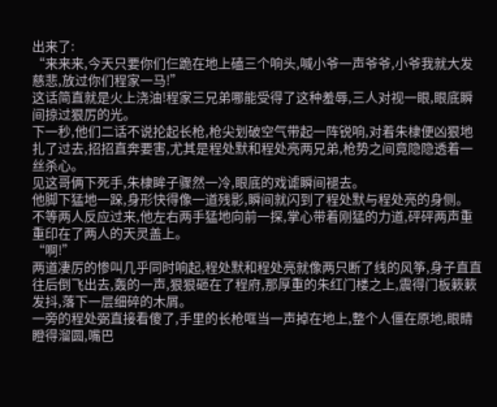出来了:
“来来来,今天只要你们仨跪在地上磕三个响头,喊小爷一声爷爷,小爷我就大发慈悲,放过你们程家一马!”
这话简直就是火上浇油!程家三兄弟哪能受得了这种羞辱,三人对视一眼,眼底瞬间掠过狠厉的光。
下一秒,他们二话不说抡起长枪,枪尖划破空气带起一阵锐响,对着朱棣便凶狠地扎了过去,招招直奔要害,尤其是程处默和程处亮两兄弟,枪势之间竟隐隐透着一丝杀心。
见这哥俩下死手,朱棣眸子骤然一冷,眼底的戏谑瞬间褪去。
他脚下猛地一跺,身形快得像一道残影,瞬间就闪到了程处默与程处亮的身侧。
不等两人反应过来,他左右两手猛地向前一探,掌心带着刚猛的力道,砰砰两声重重印在了两人的天灵盖上。
“啊!”
两道凄厉的惨叫几乎同时响起,程处默和程处亮就像两只断了线的风筝,身子直直往后倒飞出去,轰的一声,狠狠砸在了程府,那厚重的朱红门楼之上,震得门板簌簌发抖,落下一层细碎的木屑。
一旁的程处弼直接看傻了,手里的长枪哐当一声掉在地上,整个人僵在原地,眼睛瞪得溜圆,嘴巴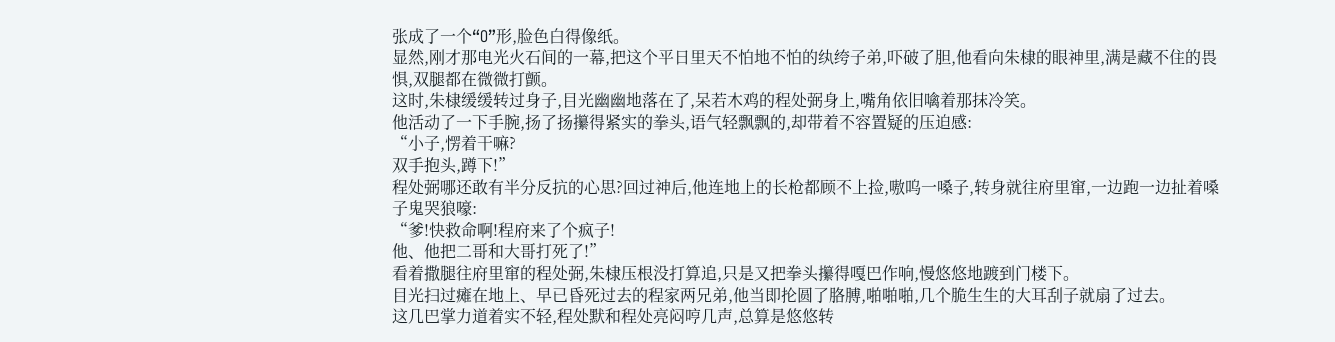张成了一个“O”形,脸色白得像纸。
显然,刚才那电光火石间的一幕,把这个平日里天不怕地不怕的纨绔子弟,吓破了胆,他看向朱棣的眼神里,满是藏不住的畏惧,双腿都在微微打颤。
这时,朱棣缓缓转过身子,目光幽幽地落在了,呆若木鸡的程处弼身上,嘴角依旧噙着那抹冷笑。
他活动了一下手腕,扬了扬攥得紧实的拳头,语气轻飘飘的,却带着不容置疑的压迫感:
“小子,愣着干嘛?
双手抱头,蹲下!”
程处弼哪还敢有半分反抗的心思?回过神后,他连地上的长枪都顾不上捡,嗷呜一嗓子,转身就往府里窜,一边跑一边扯着嗓子鬼哭狼嚎:
“爹!快救命啊!程府来了个疯子!
他、他把二哥和大哥打死了!”
看着撒腿往府里窜的程处弼,朱棣压根没打算追,只是又把拳头攥得嘎巴作响,慢悠悠地踱到门楼下。
目光扫过瘫在地上、早已昏死过去的程家两兄弟,他当即抡圆了胳膊,啪啪啪,几个脆生生的大耳刮子就扇了过去。
这几巴掌力道着实不轻,程处默和程处亮闷哼几声,总算是悠悠转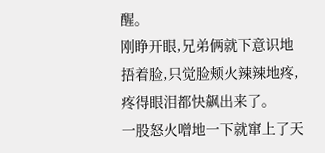醒。
刚睁开眼,兄弟俩就下意识地捂着脸,只觉脸颊火辣辣地疼,疼得眼泪都快飙出来了。
一股怒火噌地一下就窜上了天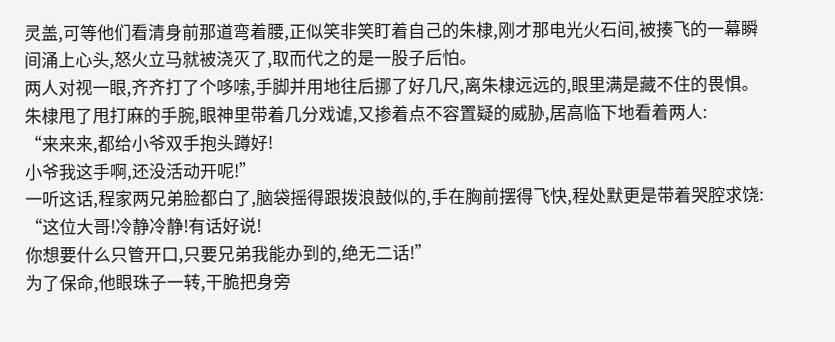灵盖,可等他们看清身前那道弯着腰,正似笑非笑盯着自己的朱棣,刚才那电光火石间,被揍飞的一幕瞬间涌上心头,怒火立马就被浇灭了,取而代之的是一股子后怕。
两人对视一眼,齐齐打了个哆嗦,手脚并用地往后挪了好几尺,离朱棣远远的,眼里满是藏不住的畏惧。
朱棣甩了甩打麻的手腕,眼神里带着几分戏谑,又掺着点不容置疑的威胁,居高临下地看着两人:
“来来来,都给小爷双手抱头蹲好!
小爷我这手啊,还没活动开呢!”
一听这话,程家两兄弟脸都白了,脑袋摇得跟拨浪鼓似的,手在胸前摆得飞快,程处默更是带着哭腔求饶:
“这位大哥!冷静冷静!有话好说!
你想要什么只管开口,只要兄弟我能办到的,绝无二话!”
为了保命,他眼珠子一转,干脆把身旁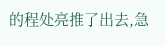的程处亮推了出去,急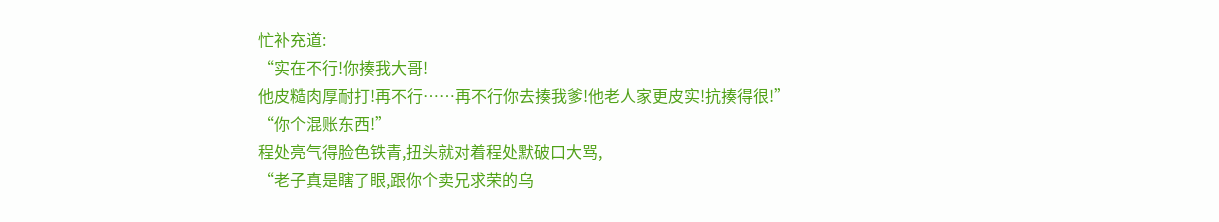忙补充道:
“实在不行!你揍我大哥!
他皮糙肉厚耐打!再不行……再不行你去揍我爹!他老人家更皮实!抗揍得很!”
“你个混账东西!”
程处亮气得脸色铁青,扭头就对着程处默破口大骂,
“老子真是瞎了眼,跟你个卖兄求荣的乌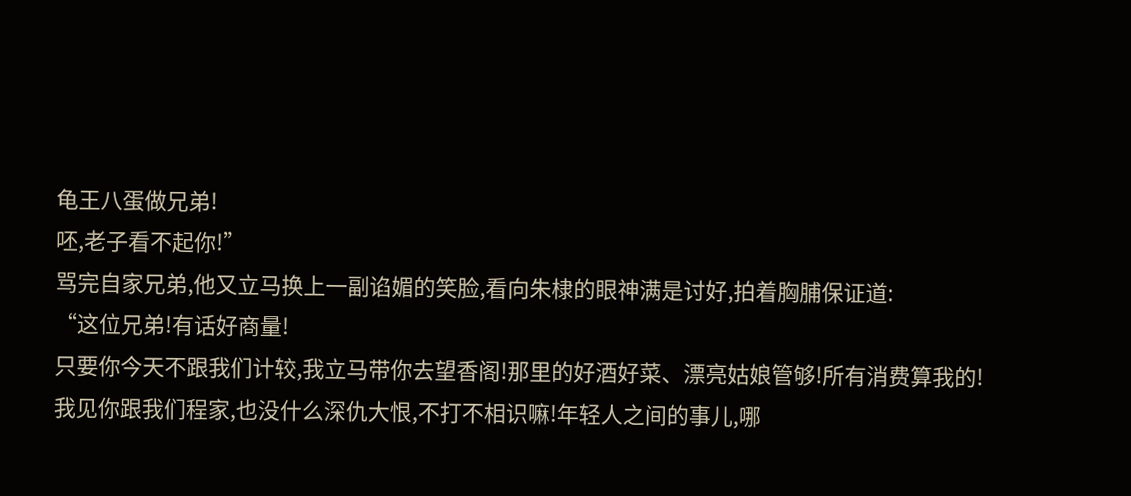龟王八蛋做兄弟!
呸,老子看不起你!”
骂完自家兄弟,他又立马换上一副谄媚的笑脸,看向朱棣的眼神满是讨好,拍着胸脯保证道:
“这位兄弟!有话好商量!
只要你今天不跟我们计较,我立马带你去望香阁!那里的好酒好菜、漂亮姑娘管够!所有消费算我的!
我见你跟我们程家,也没什么深仇大恨,不打不相识嘛!年轻人之间的事儿,哪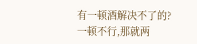有一顿酒解决不了的?
一顿不行,那就两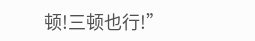顿!三顿也行!”